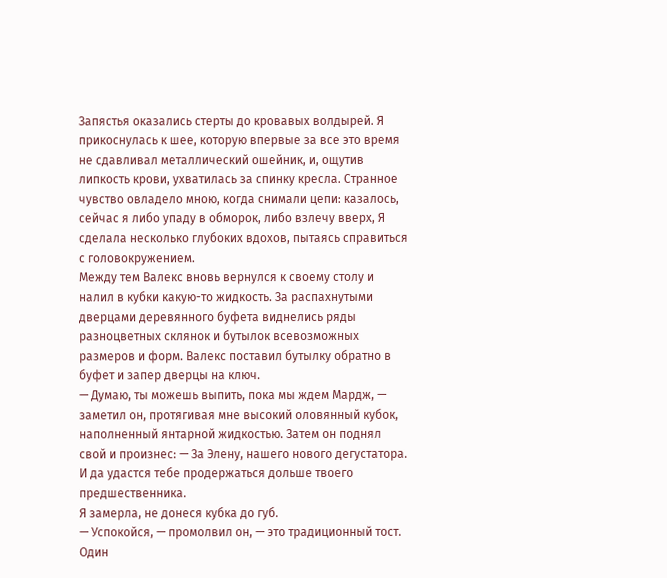Запястья оказались стерты до кровавых волдырей. Я прикоснулась к шее, которую впервые за все это время не сдавливал металлический ошейник, и, ощутив липкость крови, ухватилась за спинку кресла. Странное чувство овладело мною, когда снимали цепи: казалось, сейчас я либо упаду в обморок, либо взлечу вверх, Я сделала несколько глубоких вдохов, пытаясь справиться с головокружением.
Между тем Валекс вновь вернулся к своему столу и налил в кубки какую-то жидкость. За распахнутыми дверцами деревянного буфета виднелись ряды разноцветных склянок и бутылок всевозможных размеров и форм. Валекс поставил бутылку обратно в буфет и запер дверцы на ключ.
— Думаю, ты можешь выпить, пока мы ждем Мардж, — заметил он, протягивая мне высокий оловянный кубок, наполненный янтарной жидкостью. Затем он поднял свой и произнес: — За Элену, нашего нового дегустатора. И да удастся тебе продержаться дольше твоего предшественника.
Я замерла, не донеся кубка до губ.
— Успокойся, — промолвил он, — это традиционный тост.
Один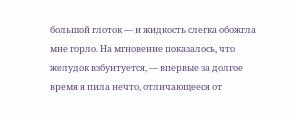большой глоток — и жидкость слегка обожгла мне горло. На мгновение показалось, что желудок взбунтуется, — впервые за долгое время я пила нечто, отличающееся от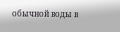обычной воды в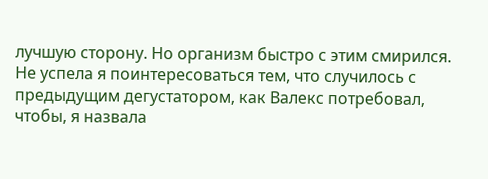лучшую сторону. Но организм быстро с этим смирился.
Не успела я поинтересоваться тем, что случилось с предыдущим дегустатором, как Валекс потребовал, чтобы, я назвала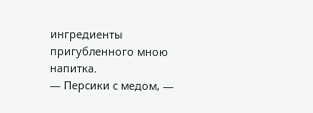ингредиенты пригубленного мною напитка.
— Персики с медом, —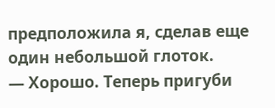предположила я, сделав еще один небольшой глоток.
— Хорошо. Теперь пригуби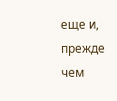еще и, прежде чем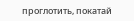проглотить, покатай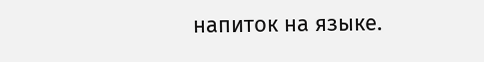напиток на языке.